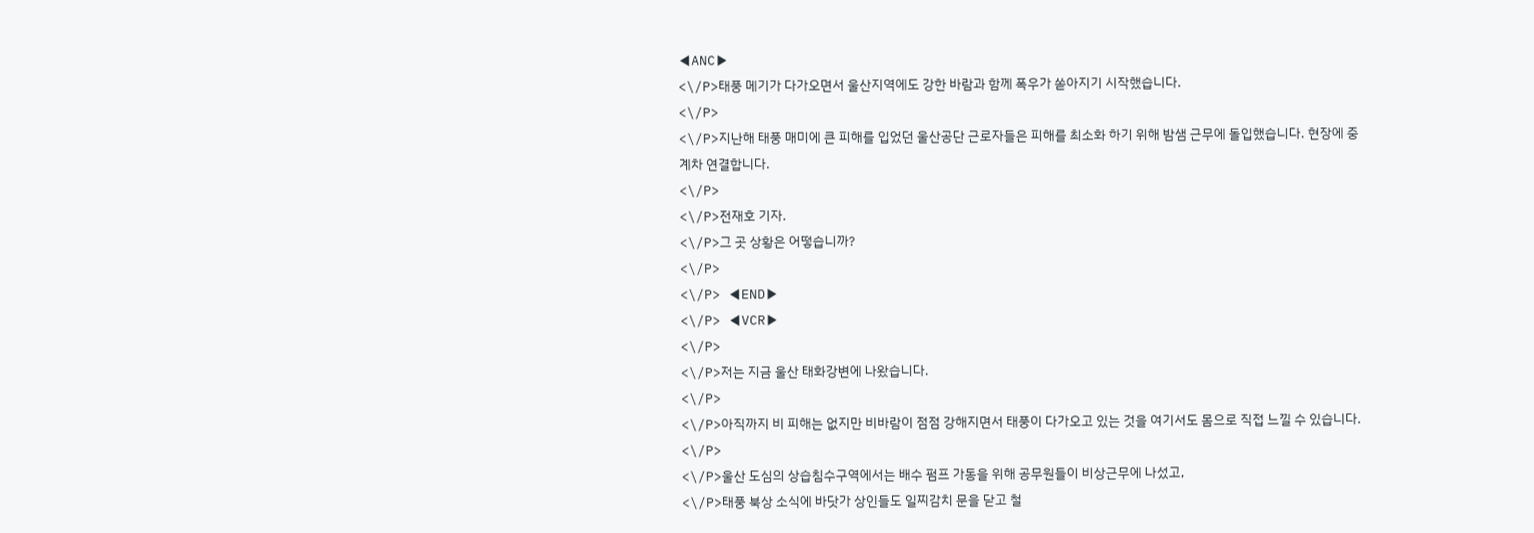◀ANC▶
<\/P>태풍 메기가 다가오면서 울산지역에도 강한 바람과 함께 폭우가 쏟아지기 시작했습니다.
<\/P>
<\/P>지난해 태풍 매미에 큰 피해를 입었던 울산공단 근로자들은 피해를 최소화 하기 위해 밤샘 근무에 돌입했습니다. 현장에 중계차 연결합니다.
<\/P>
<\/P>전재호 기자.
<\/P>그 곳 상황은 어떻습니까?
<\/P>
<\/P> ◀END▶
<\/P> ◀VCR▶
<\/P>
<\/P>저는 지금 울산 태화강변에 나왔습니다.
<\/P>
<\/P>아직까지 비 피해는 없지만 비바람이 점점 강해지면서 태풍이 다가오고 있는 것을 여기서도 몸으로 직접 느낄 수 있습니다.
<\/P>
<\/P>울산 도심의 상습침수구역에서는 배수 펌프 가동을 위해 공무원들이 비상근무에 나섰고,
<\/P>태풍 북상 소식에 바닷가 상인들도 일찌감치 문을 닫고 철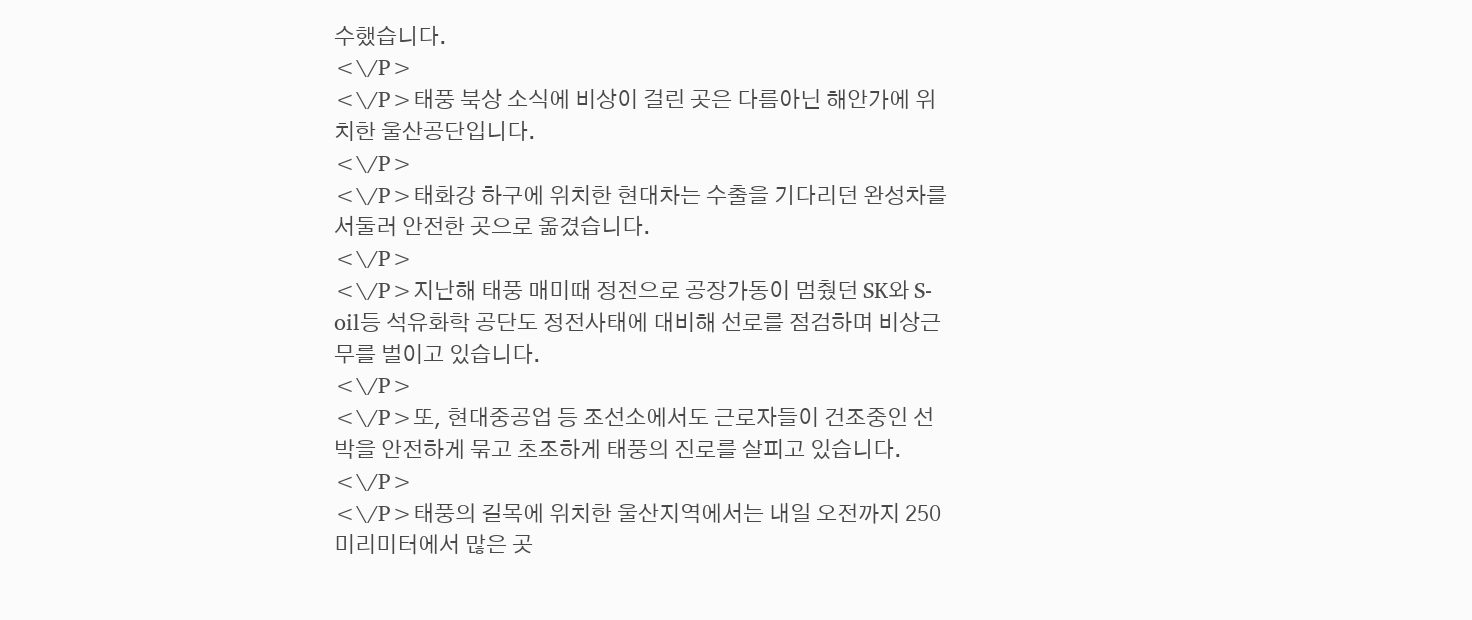수했습니다.
<\/P>
<\/P>태풍 북상 소식에 비상이 걸린 곳은 다름아닌 해안가에 위치한 울산공단입니다.
<\/P>
<\/P>태화강 하구에 위치한 현대차는 수출을 기다리던 완성차를 서둘러 안전한 곳으로 옮겼습니다.
<\/P>
<\/P>지난해 태풍 매미때 정전으로 공장가동이 멈췄던 SK와 S-oil등 석유화학 공단도 정전사태에 대비해 선로를 점검하며 비상근무를 벌이고 있습니다.
<\/P>
<\/P>또, 현대중공업 등 조선소에서도 근로자들이 건조중인 선박을 안전하게 묶고 초조하게 태풍의 진로를 살피고 있습니다.
<\/P>
<\/P>태풍의 길목에 위치한 울산지역에서는 내일 오전까지 250미리미터에서 많은 곳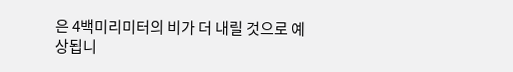은 4백미리미터의 비가 더 내릴 것으로 예상됩니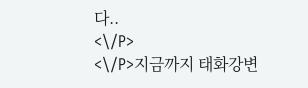다..
<\/P>
<\/P>지금까지 태화강변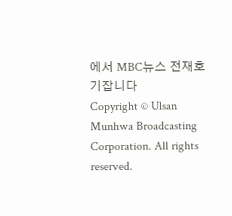에서 MBC뉴스 전재호기잡니다
Copyright © Ulsan Munhwa Broadcasting Corporation. All rights reserved.